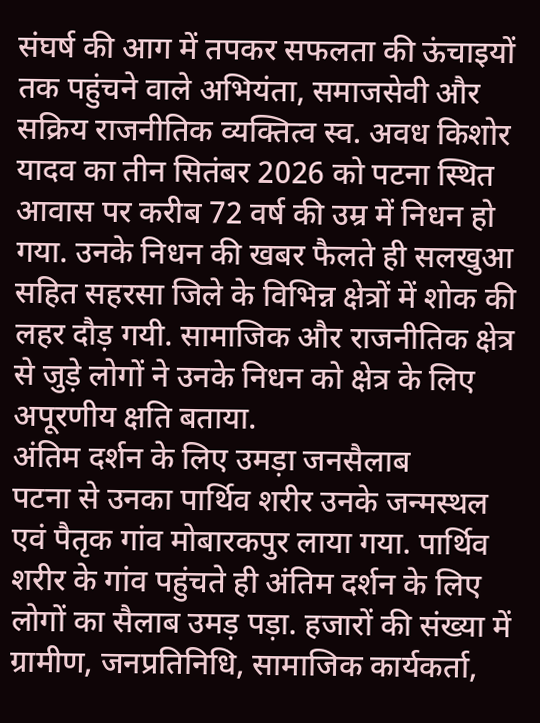संघर्ष की आग में तपकर सफलता की ऊंचाइयों तक पहुंचने वाले अभियंता, समाजसेवी और सक्रिय राजनीतिक व्यक्तित्व स्व. अवध किशोर यादव का तीन सितंबर 2026 को पटना स्थित आवास पर करीब 72 वर्ष की उम्र में निधन हो गया. उनके निधन की खबर फैलते ही सलखुआ सहित सहरसा जिले के विभिन्न क्षेत्रों में शोक की लहर दौड़ गयी. सामाजिक और राजनीतिक क्षेत्र से जुड़े लोगों ने उनके निधन को क्षेत्र के लिए अपूरणीय क्षति बताया.
अंतिम दर्शन के लिए उमड़ा जनसैलाब
पटना से उनका पार्थिव शरीर उनके जन्मस्थल एवं पैतृक गांव मोबारकपुर लाया गया. पार्थिव शरीर के गांव पहुंचते ही अंतिम दर्शन के लिए लोगों का सैलाब उमड़ पड़ा. हजारों की संख्या में ग्रामीण, जनप्रतिनिधि, सामाजिक कार्यकर्ता,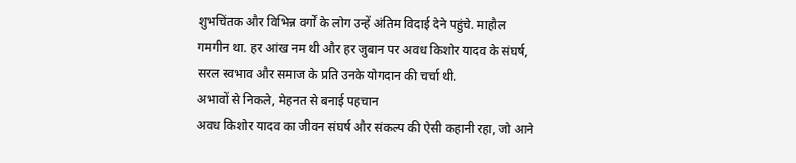शुभचिंतक और विभिन्न वर्गों के लोग उन्हें अंतिम विदाई देने पहुंचे. माहौल गमगीन था. हर आंख नम थी और हर जुबान पर अवध किशोर यादव के संघर्ष, सरल स्वभाव और समाज के प्रति उनके योगदान की चर्चा थी.
अभावों से निकले, मेहनत से बनाई पहचान
अवध किशोर यादव का जीवन संघर्ष और संकल्प की ऐसी कहानी रहा, जो आने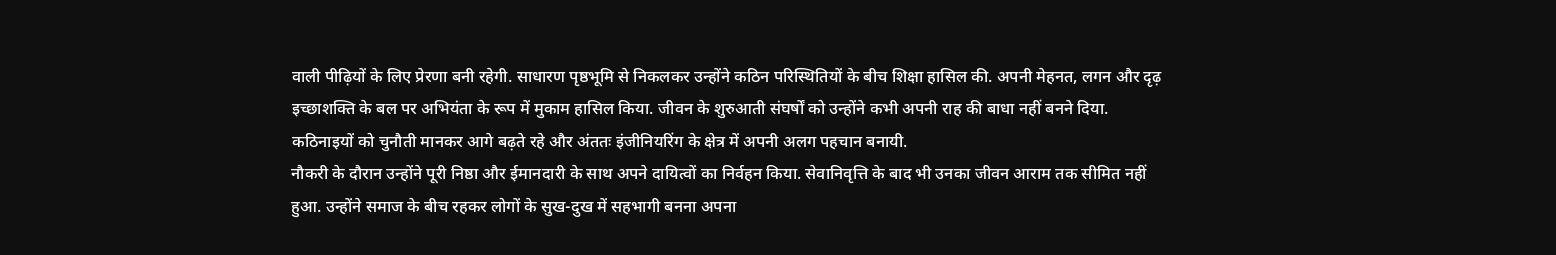वाली पीढ़ियों के लिए प्रेरणा बनी रहेगी. साधारण पृष्ठभूमि से निकलकर उन्होंने कठिन परिस्थितियों के बीच शिक्षा हासिल की. अपनी मेहनत, लगन और दृढ़ इच्छाशक्ति के बल पर अभियंता के रूप में मुकाम हासिल किया. जीवन के शुरुआती संघर्षों को उन्होंने कभी अपनी राह की बाधा नहीं बनने दिया. कठिनाइयों को चुनौती मानकर आगे बढ़ते रहे और अंततः इंजीनियरिंग के क्षेत्र में अपनी अलग पहचान बनायी.
नौकरी के दौरान उन्होंने पूरी निष्ठा और ईमानदारी के साथ अपने दायित्वों का निर्वहन किया. सेवानिवृत्ति के बाद भी उनका जीवन आराम तक सीमित नहीं हुआ. उन्होंने समाज के बीच रहकर लोगों के सुख-दुख में सहभागी बनना अपना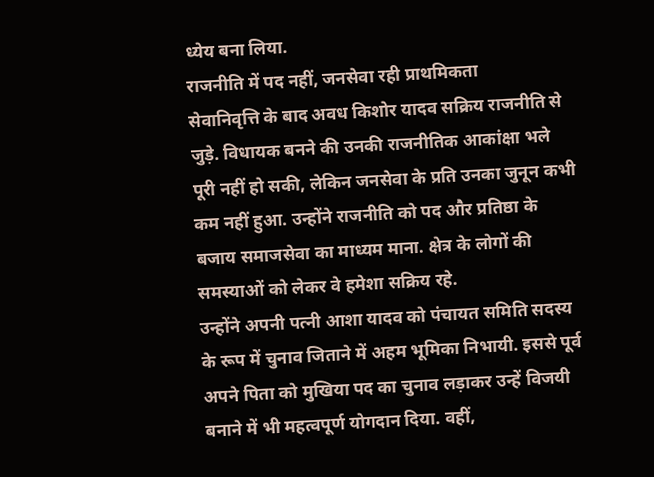ध्येय बना लिया.
राजनीति में पद नहीं, जनसेवा रही प्राथमिकता
सेवानिवृत्ति के बाद अवध किशोर यादव सक्रिय राजनीति से जुड़े. विधायक बनने की उनकी राजनीतिक आकांक्षा भले पूरी नहीं हो सकी, लेकिन जनसेवा के प्रति उनका जुनून कभी कम नहीं हुआ. उन्होंने राजनीति को पद और प्रतिष्ठा के बजाय समाजसेवा का माध्यम माना. क्षेत्र के लोगों की समस्याओं को लेकर वे हमेशा सक्रिय रहे.
उन्होंने अपनी पत्नी आशा यादव को पंचायत समिति सदस्य के रूप में चुनाव जिताने में अहम भूमिका निभायी. इससे पूर्व अपने पिता को मुखिया पद का चुनाव लड़ाकर उन्हें विजयी बनाने में भी महत्वपूर्ण योगदान दिया. वहीं,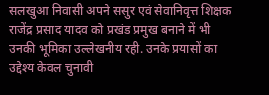सलखुआ निवासी अपने ससुर एवं सेवानिवृत्त शिक्षक राजेंद्र प्रसाद यादव को प्रखंड प्रमुख बनाने में भी उनकी भूमिका उल्लेखनीय रही. उनके प्रयासों का उद्देश्य केवल चुनावी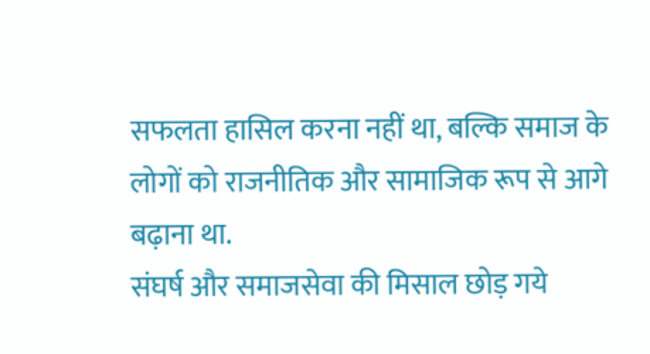सफलता हासिल करना नहीं था, बल्कि समाज के लोगों को राजनीतिक और सामाजिक रूप से आगे बढ़ाना था.
संघर्ष और समाजसेवा की मिसाल छोड़ गये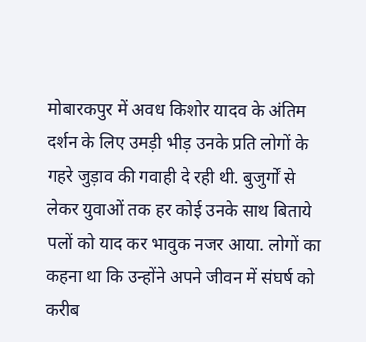मोबारकपुर में अवध किशोर यादव के अंतिम दर्शन के लिए उमड़ी भीड़ उनके प्रति लोगों के गहरे जुड़ाव की गवाही दे रही थी. बुजुर्गों से लेकर युवाओं तक हर कोई उनके साथ बिताये पलों को याद कर भावुक नजर आया. लोगों का कहना था कि उन्होंने अपने जीवन में संघर्ष को करीब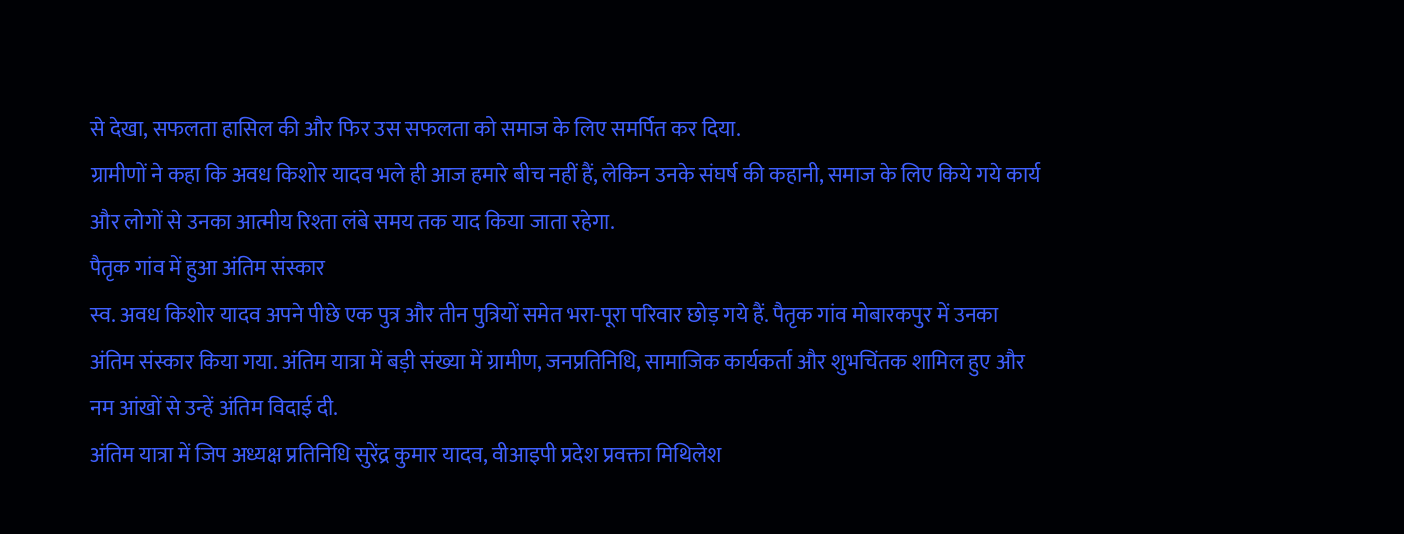से देखा, सफलता हासिल की और फिर उस सफलता को समाज के लिए समर्पित कर दिया.
ग्रामीणों ने कहा कि अवध किशोर यादव भले ही आज हमारे बीच नहीं हैं, लेकिन उनके संघर्ष की कहानी, समाज के लिए किये गये कार्य और लोगों से उनका आत्मीय रिश्ता लंबे समय तक याद किया जाता रहेगा.
पैतृक गांव में हुआ अंतिम संस्कार
स्व. अवध किशोर यादव अपने पीछे एक पुत्र और तीन पुत्रियों समेत भरा-पूरा परिवार छोड़ गये हैं. पैतृक गांव मोबारकपुर में उनका अंतिम संस्कार किया गया. अंतिम यात्रा में बड़ी संख्या में ग्रामीण, जनप्रतिनिधि, सामाजिक कार्यकर्ता और शुभचिंतक शामिल हुए और नम आंखों से उन्हें अंतिम विदाई दी.
अंतिम यात्रा में जिप अध्यक्ष प्रतिनिधि सुरेंद्र कुमार यादव, वीआइपी प्रदेश प्रवक्ता मिथिलेश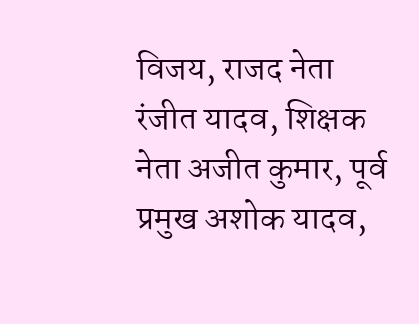विजय, राजद नेता रंजीत यादव, शिक्षक नेता अजीत कुमार, पूर्व प्रमुख अशोक यादव,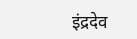इंद्रदेव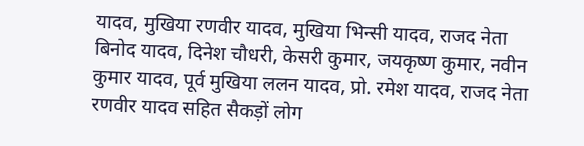यादव, मुखिया रणवीर यादव, मुखिया भिन्सी यादव, राजद नेता बिनोद यादव, दिनेश चौधरी, केसरी कुमार, जयकृष्ण कुमार, नवीन कुमार यादव, पूर्व मुखिया ललन यादव, प्रो. रमेश यादव, राजद नेता रणवीर यादव सहित सैकड़ों लोग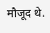मौजूद थे.